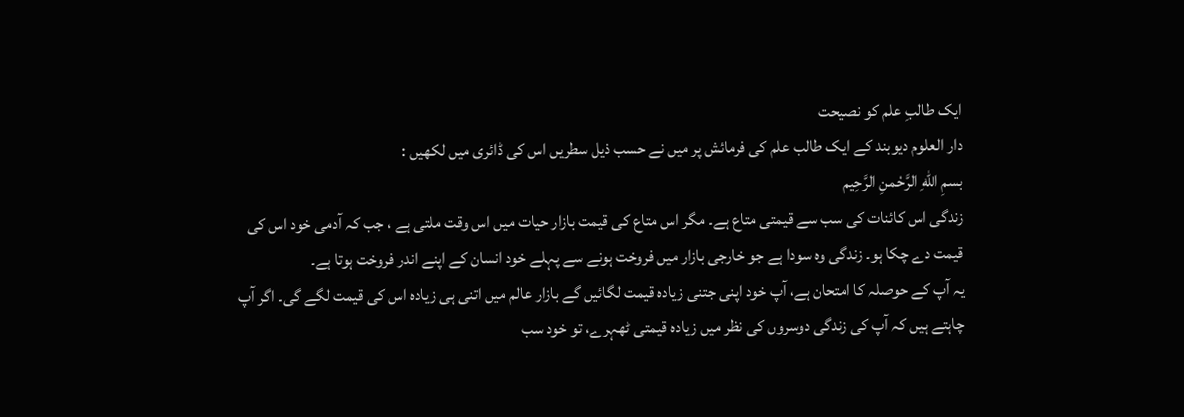ایک طالبِ علم کو نصیحت
دار العلوم دیوبند کے ایک طالب علم کی فرمائش پر میں نے حسب ذیل سطریں اس کی ڈائری میں لکھیں :
بسمِ اللهِ الرَّحْمنِ الرَّحِيم
زندگی اس کائنات کی سب سے قیمتی متاع ہے۔ مگر اس متاع کی قیمت بازار حیات میں اس وقت ملتی ہے ، جب کہ آدمی خود اس کی قیمت دے چکا ہو۔ زندگی وہ سودا ہے جو خارجی بازار میں فروخت ہونے سے پہلے خود انسان کے اپنے اندر فروخت ہوتا ہے۔
یہ آپ کے حوصلہ کا امتحان ہے، آپ خود اپنی جتنی زیادہ قیمت لگائیں گے بازار عالم میں اتنی ہی زیادہ اس کی قیمت لگے گی۔ اگر آپ چاہتے ہیں کہ آپ کی زندگی دوسروں کی نظر میں زیادہ قیمتی ٹھہرے، تو خود سب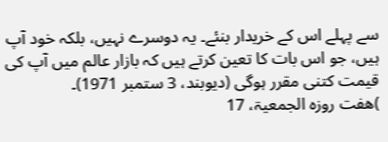سے پہلے اس کے خریدار بنئے۔ یہ دوسرے نہیں، بلکہ خود آپ ہیں، جو اس بات کا تعین کرتے ہیں کہ بازار عالم میں آپ کی قیمت کتنی مقرر ہوگی (دیوبند، 3 ستمبر 1971)۔
)هفت روزه الجمعیۃ، 17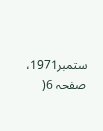ستمبر1971، صفحہ 6(